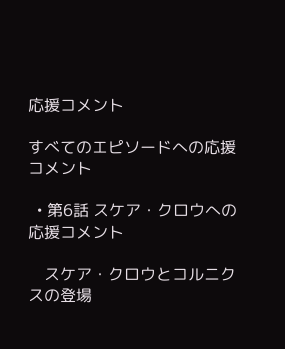応援コメント

すべてのエピソードへの応援コメント

  • 第6話 スケア・クロウへの応援コメント

    スケア・クロウとコルニクスの登場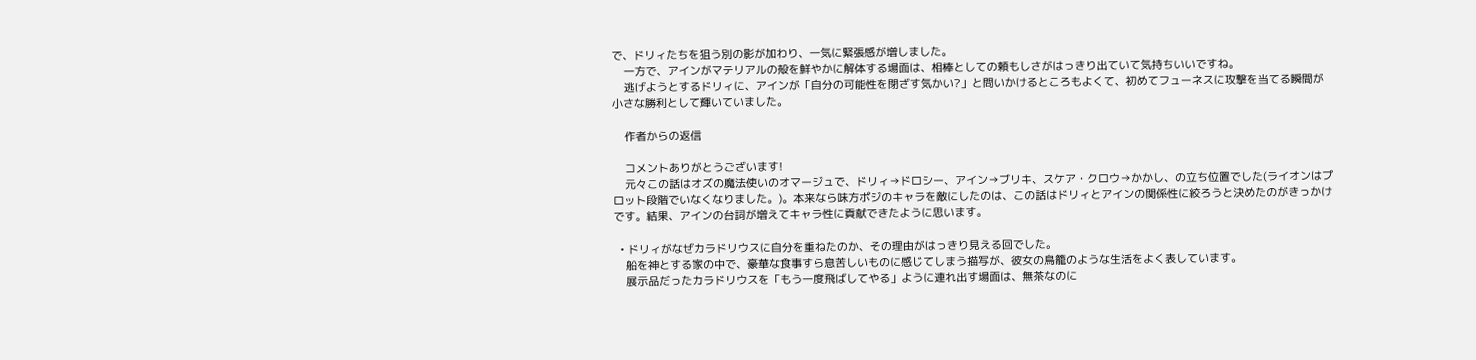で、ドリィたちを狙う別の影が加わり、一気に緊張感が増しました。
    一方で、アインがマテリアルの殻を鮮やかに解体する場面は、相棒としての頼もしさがはっきり出ていて気持ちいいですね。
    逃げようとするドリィに、アインが「自分の可能性を閉ざす気かい?」と問いかけるところもよくて、初めてフューネスに攻撃を当てる瞬間が小さな勝利として輝いていました。

    作者からの返信

    コメントありがとうございます!
    元々この話はオズの魔法使いのオマージュで、ドリィ→ドロシー、アイン→ブリキ、スケア・クロウ→かかし、の立ち位置でした(ライオンはプロット段階でいなくなりました。)。本来なら味方ポジのキャラを敵にしたのは、この話はドリィとアインの関係性に絞ろうと決めたのがきっかけです。結果、アインの台詞が増えてキャラ性に貢献できたように思います。

  • ドリィがなぜカラドリウスに自分を重ねたのか、その理由がはっきり見える回でした。
    船を神とする家の中で、豪華な食事すら息苦しいものに感じてしまう描写が、彼女の鳥籠のような生活をよく表しています。
    展示品だったカラドリウスを「もう一度飛ばしてやる」ように連れ出す場面は、無茶なのに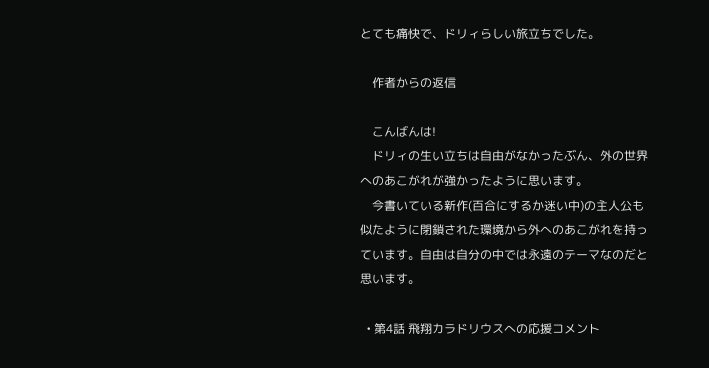とても痛快で、ドリィらしい旅立ちでした。

    作者からの返信

    こんばんは!
    ドリィの生い立ちは自由がなかったぶん、外の世界へのあこがれが強かったように思います。
    今書いている新作(百合にするか迷い中)の主人公も似たように閉鎖された環境から外へのあこがれを持っています。自由は自分の中では永遠のテーマなのだと思います。

  • 第4話 飛翔カラドリウスへの応援コメント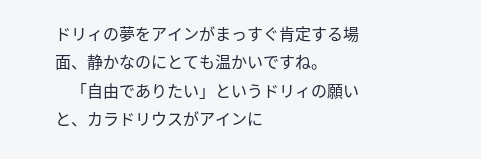ドリィの夢をアインがまっすぐ肯定する場面、静かなのにとても温かいですね。
    「自由でありたい」というドリィの願いと、カラドリウスがアインに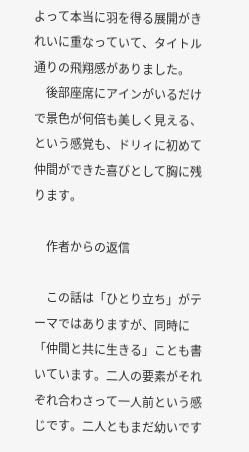よって本当に羽を得る展開がきれいに重なっていて、タイトル通りの飛翔感がありました。
    後部座席にアインがいるだけで景色が何倍も美しく見える、という感覚も、ドリィに初めて仲間ができた喜びとして胸に残ります。

    作者からの返信

    この話は「ひとり立ち」がテーマではありますが、同時に「仲間と共に生きる」ことも書いています。二人の要素がそれぞれ合わさって一人前という感じです。二人ともまだ幼いです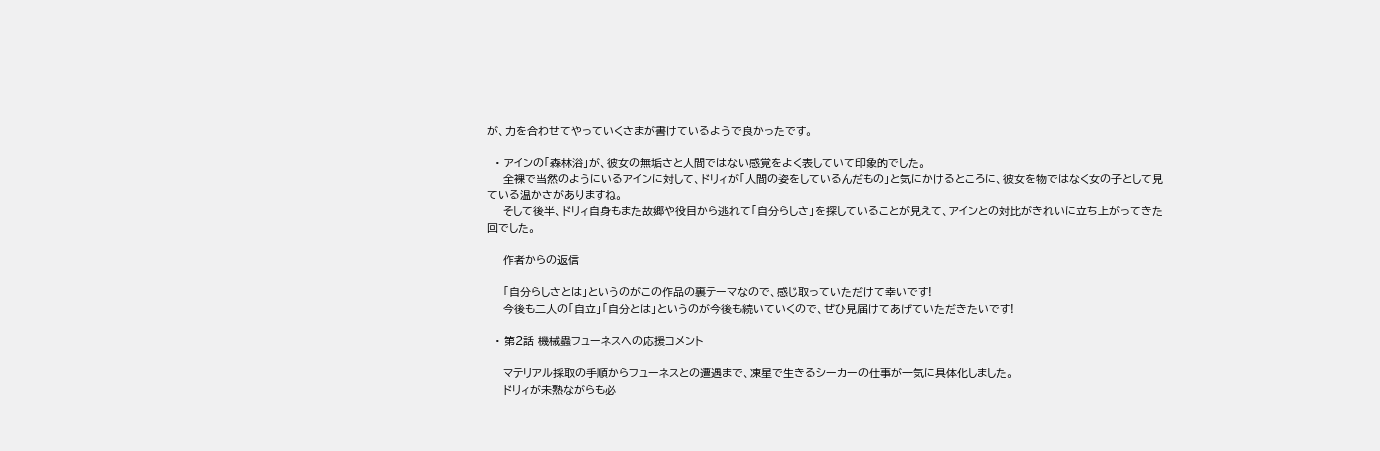が、力を合わせてやっていくさまが書けているようで良かったです。

  • アインの「森林浴」が、彼女の無垢さと人間ではない感覚をよく表していて印象的でした。
    全裸で当然のようにいるアインに対して、ドリィが「人間の姿をしているんだもの」と気にかけるところに、彼女を物ではなく女の子として見ている温かさがありますね。
    そして後半、ドリィ自身もまた故郷や役目から逃れて「自分らしさ」を探していることが見えて、アインとの対比がきれいに立ち上がってきた回でした。

    作者からの返信

    「自分らしさとは」というのがこの作品の裏テーマなので、感じ取っていただけて幸いです!
    今後も二人の「自立」「自分とは」というのが今後も続いていくので、ぜひ見届けてあげていただきたいです!

  • 第2話 機械蟲フューネスへの応援コメント

    マテリアル採取の手順からフューネスとの遭遇まで、凍星で生きるシーカーの仕事が一気に具体化しました。
    ドリィが未熟ながらも必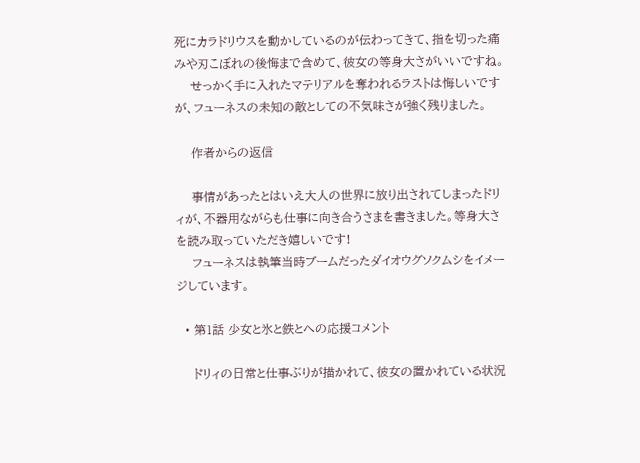死にカラドリウスを動かしているのが伝わってきて、指を切った痛みや刃こぼれの後悔まで含めて、彼女の等身大さがいいですね。
    せっかく手に入れたマテリアルを奪われるラストは悔しいですが、フューネスの未知の敵としての不気味さが強く残りました。

    作者からの返信

    事情があったとはいえ大人の世界に放り出されてしまったドリィが、不器用ながらも仕事に向き合うさまを書きました。等身大さを読み取っていただき嬉しいです!
    フューネスは執筆当時ブームだったダイオウグソクムシをイメージしています。

  • 第1話 少女と氷と鉄とへの応援コメント

    ドリィの日常と仕事ぶりが描かれて、彼女の置かれている状況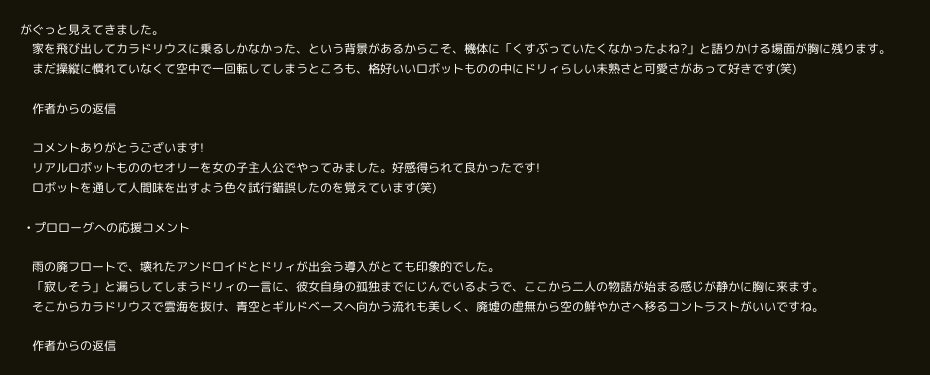がぐっと見えてきました。
    家を飛び出してカラドリウスに乗るしかなかった、という背景があるからこそ、機体に「くすぶっていたくなかったよね?」と語りかける場面が胸に残ります。
    まだ操縦に慣れていなくて空中で一回転してしまうところも、格好いいロボットものの中にドリィらしい未熟さと可愛さがあって好きです(笑)

    作者からの返信

    コメントありがとうございます!
    リアルロボットもののセオリーを女の子主人公でやってみました。好感得られて良かったです!
    ロボットを通して人間味を出すよう色々試行錯誤したのを覚えています(笑)

  • プロローグへの応援コメント

    雨の廃フロートで、壊れたアンドロイドとドリィが出会う導入がとても印象的でした。
    「寂しそう」と漏らしてしまうドリィの一言に、彼女自身の孤独までにじんでいるようで、ここから二人の物語が始まる感じが静かに胸に来ます。
    そこからカラドリウスで雲海を抜け、青空とギルドベースへ向かう流れも美しく、廃墟の虚無から空の鮮やかさへ移るコントラストがいいですね。

    作者からの返信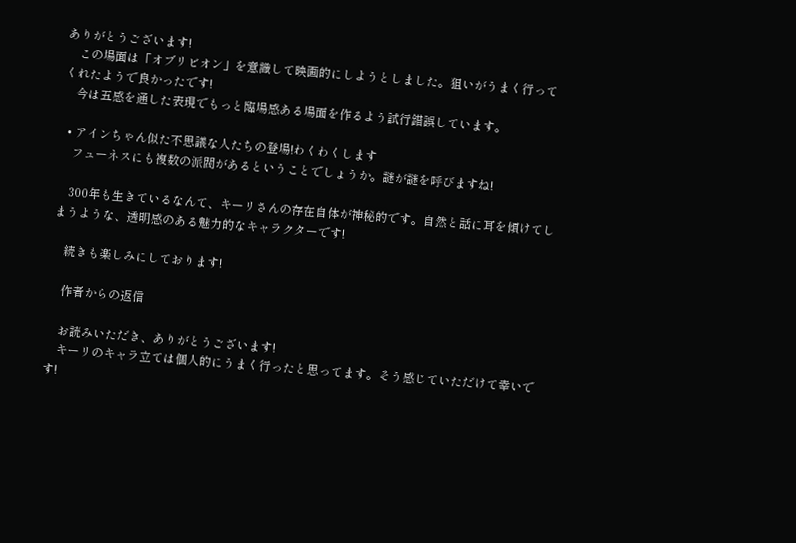ありがとうございます!
    この場面は「オブリビオン」を意識して映画的にしようとしました。狙いがうまく行ってくれたようで良かったです!
    今は五感を通した表現でもっと臨場感ある場面を作るよう試行錯誤しています。

  • アインちゃん似た不思議な人たちの登場!わくわくします
    フューネスにも複数の派閥があるということでしょうか。謎が謎を呼びますね!

    300年も生きているなんて、キーリさんの存在自体が神秘的です。自然と話に耳を傾けてしまうような、透明感のある魅力的なキャラクターです!

    続きも楽しみにしております!

    作者からの返信

    お読みいただき、ありがとうございます!
    キーリのキャラ立ては個人的にうまく行ったと思ってます。そう感じていただけて幸いです!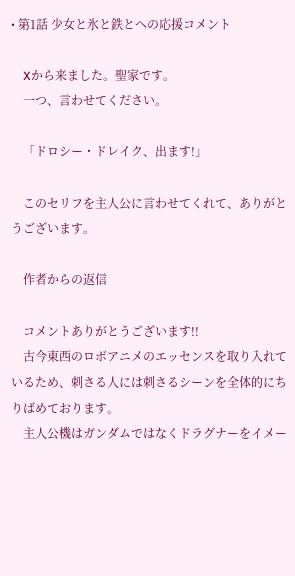• 第1話 少女と氷と鉄とへの応援コメント

    Xから来ました。聖家です。
    一つ、言わせてください。

    「ドロシー・ドレイク、出ます!」

    このセリフを主人公に言わせてくれて、ありがとうございます。

    作者からの返信

    コメントありがとうございます!!
    古今東西のロボアニメのエッセンスを取り入れているため、刺さる人には刺さるシーンを全体的にちりばめております。
    主人公機はガンダムではなくドラグナーをイメー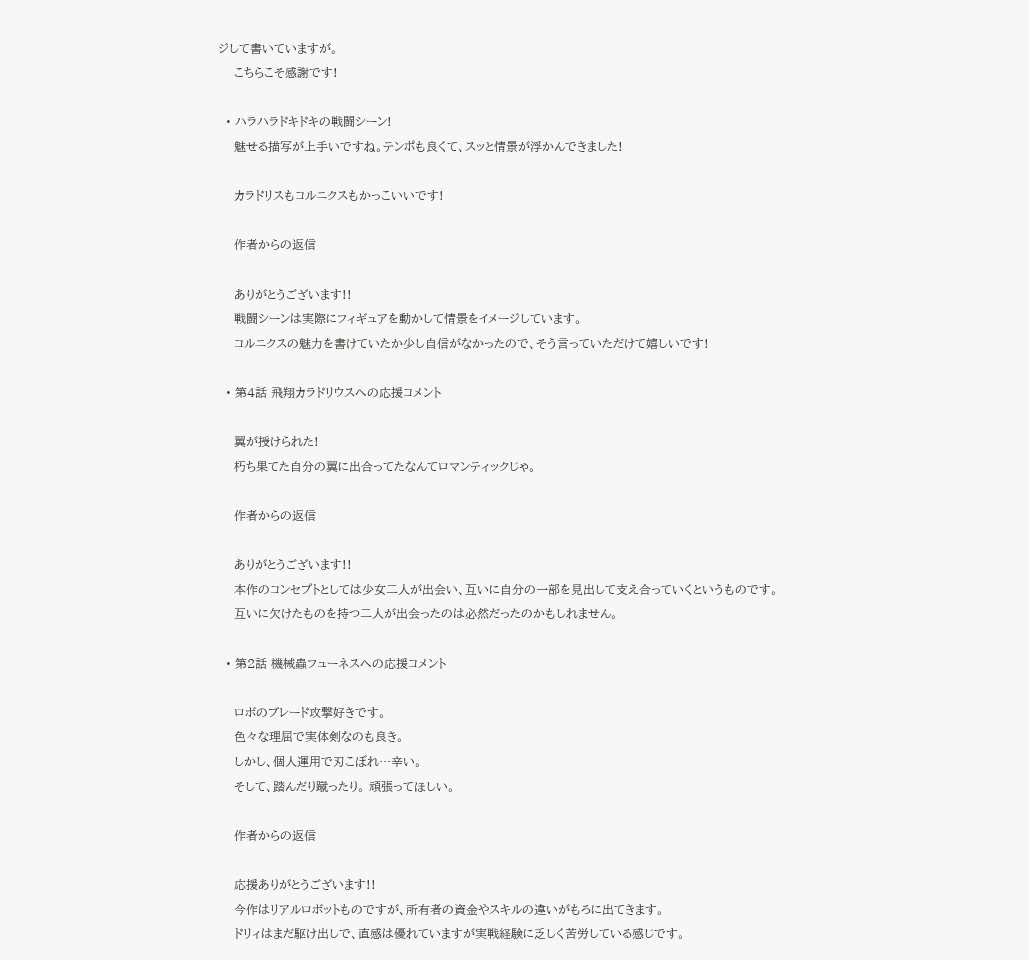ジして書いていますが。
    こちらこそ感謝です!

  • ハラハラドキドキの戦闘シーン!
    魅せる描写が上手いですね。テンポも良くて、スッと情景が浮かんできました!

    カラドリスもコルニクスもかっこいいです!

    作者からの返信

    ありがとうございます!!
    戦闘シーンは実際にフィギュアを動かして情景をイメージしています。
    コルニクスの魅力を書けていたか少し自信がなかったので、そう言っていただけて嬉しいです!

  • 第4話 飛翔カラドリウスへの応援コメント

    翼が授けられた!
    朽ち果てた自分の翼に出合ってたなんてロマンティックじゃ。

    作者からの返信

    ありがとうございます!!
    本作のコンセプトとしては少女二人が出会い、互いに自分の一部を見出して支え合っていくというものです。
    互いに欠けたものを持つ二人が出会ったのは必然だったのかもしれません。

  • 第2話 機械蟲フューネスへの応援コメント

    ロボのブレード攻撃好きです。
    色々な理屈で実体剣なのも良き。
    しかし、個人運用で刃こぼれ…辛い。
    そして、踏んだり蹴ったり。 頑張ってほしい。

    作者からの返信

    応援ありがとうございます!!
    今作はリアルロボットものですが、所有者の資金やスキルの違いがもろに出てきます。
    ドリィはまだ駆け出しで、直感は優れていますが実戦経験に乏しく苦労している感じです。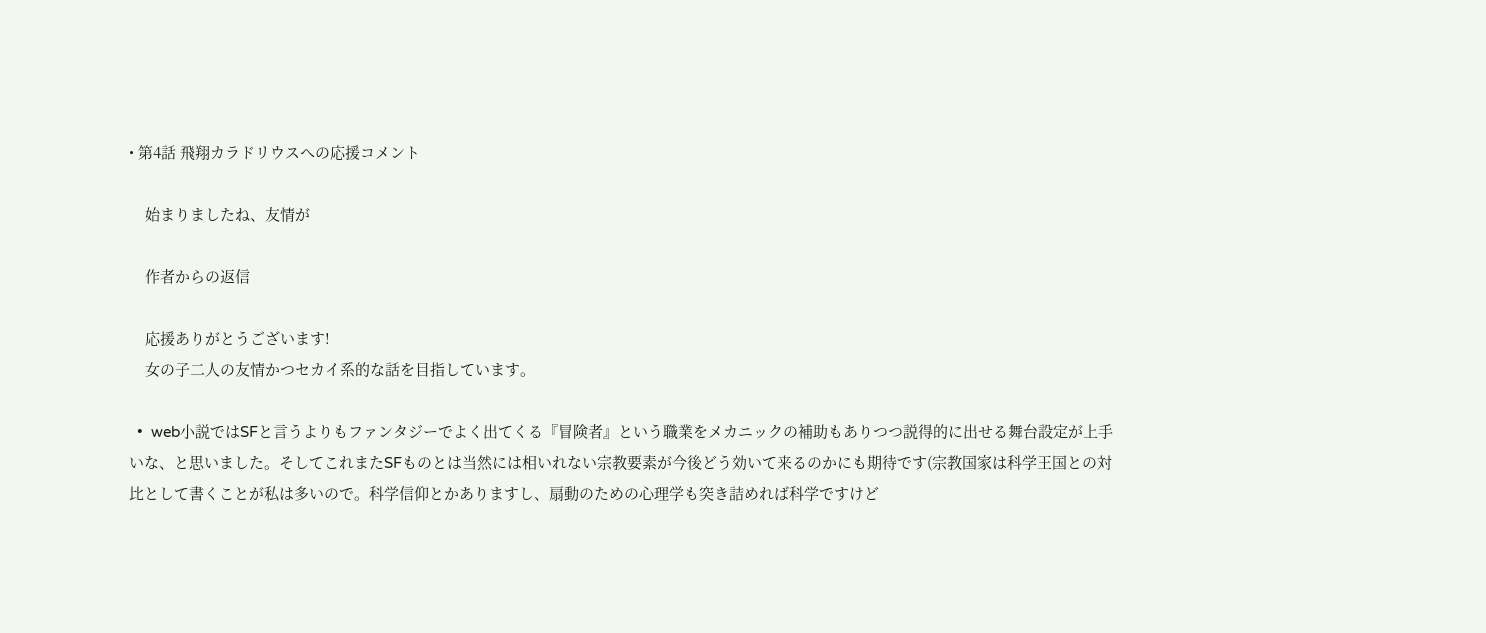• 第4話 飛翔カラドリウスへの応援コメント

    始まりましたね、友情が

    作者からの返信

    応援ありがとうございます!
    女の子二人の友情かつセカイ系的な話を目指しています。

  •  web小説ではSFと言うよりもファンタジーでよく出てくる『冒険者』という職業をメカニックの補助もありつつ説得的に出せる舞台設定が上手いな、と思いました。そしてこれまたSFものとは当然には相いれない宗教要素が今後どう効いて来るのかにも期待です(宗教国家は科学王国との対比として書くことが私は多いので。科学信仰とかありますし、扇動のための心理学も突き詰めれば科学ですけど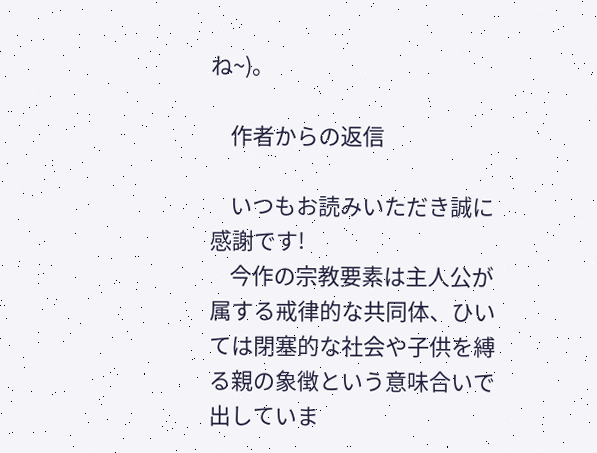ね~)。

    作者からの返信

    いつもお読みいただき誠に感謝です!
    今作の宗教要素は主人公が属する戒律的な共同体、ひいては閉塞的な社会や子供を縛る親の象徴という意味合いで出していま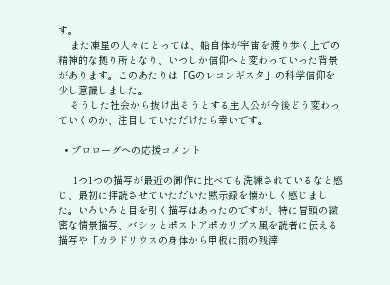す。
    また凍星の人々にとっては、船自体が宇宙を渡り歩く上での精神的な拠り所となり、いつしか信仰へと変わっていった背景があります。このあたりは「Gのレコンギスタ」の科学信仰を少し意識しました。
    そうした社会から抜け出そうとする主人公が今後どう変わっていくのか、注目していただけたら幸いです。

  • プロローグへの応援コメント

     1つ1つの描写が最近の御作に比べても洗練されているなと感じ、最初に拝読させていただいた黙示録を懐かしく感じました。いろいろと目を引く描写はあったのですが、特に冒頭の緻密な情景描写、バシッとポストアポカリプス風を読者に伝える描写や「カラドリウスの身体から甲板に雨の残滓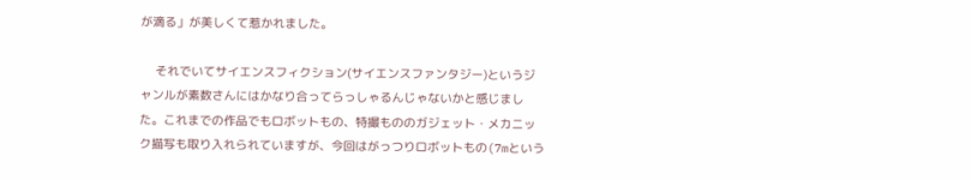が滴る」が美しくて惹かれました。

     それでいてサイエンスフィクション(サイエンスファンタジー)というジャンルが素数さんにはかなり合ってらっしゃるんじゃないかと感じました。これまでの作品でもロボットもの、特撮もののガジェット・メカニック描写も取り入れられていますが、今回はがっつりロボットもの(7mという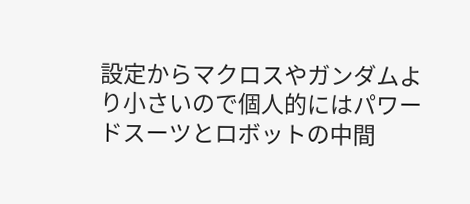設定からマクロスやガンダムより小さいので個人的にはパワードスーツとロボットの中間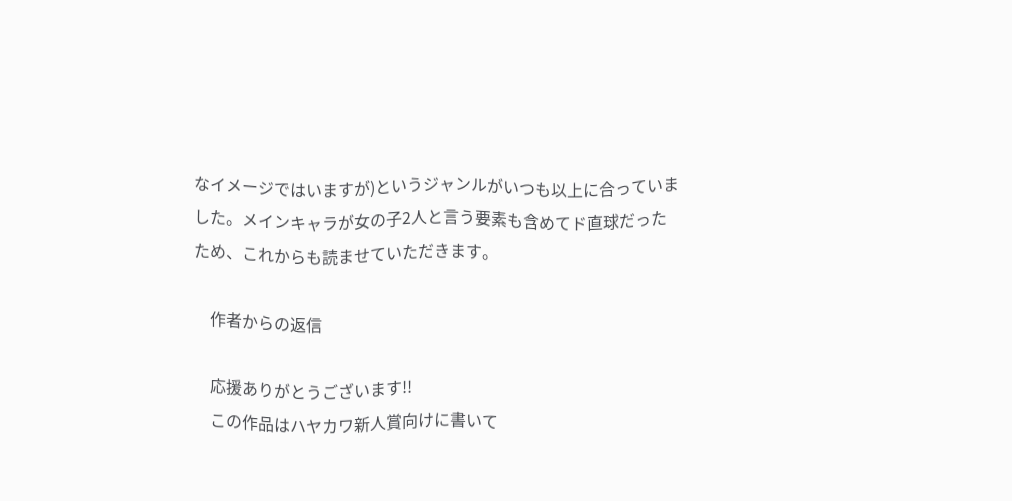なイメージではいますが)というジャンルがいつも以上に合っていました。メインキャラが女の子2人と言う要素も含めてド直球だったため、これからも読ませていただきます。

    作者からの返信

    応援ありがとうございます!!
    この作品はハヤカワ新人賞向けに書いて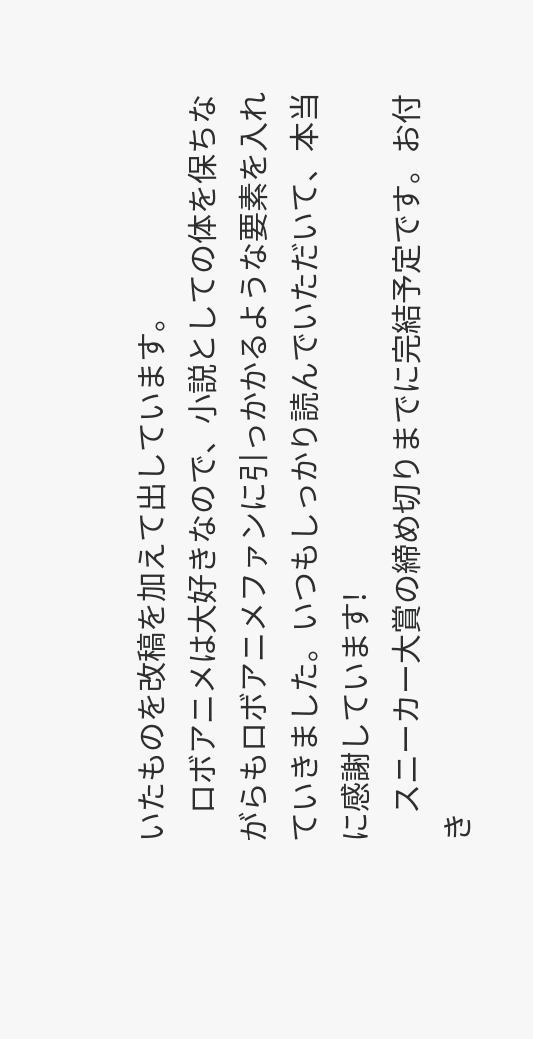いたものを改稿を加えて出しています。
    ロボアニメは大好きなので、小説としての体を保ちながらもロボアニメファンに引っかかるような要素を入れていきました。いつもしっかり読んでいただいて、本当に感謝しています!
    スニーカー大賞の締め切りまでに完結予定です。お付き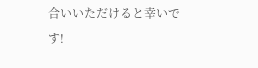合いいただけると幸いです!